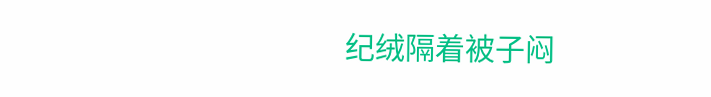纪绒隔着被子闷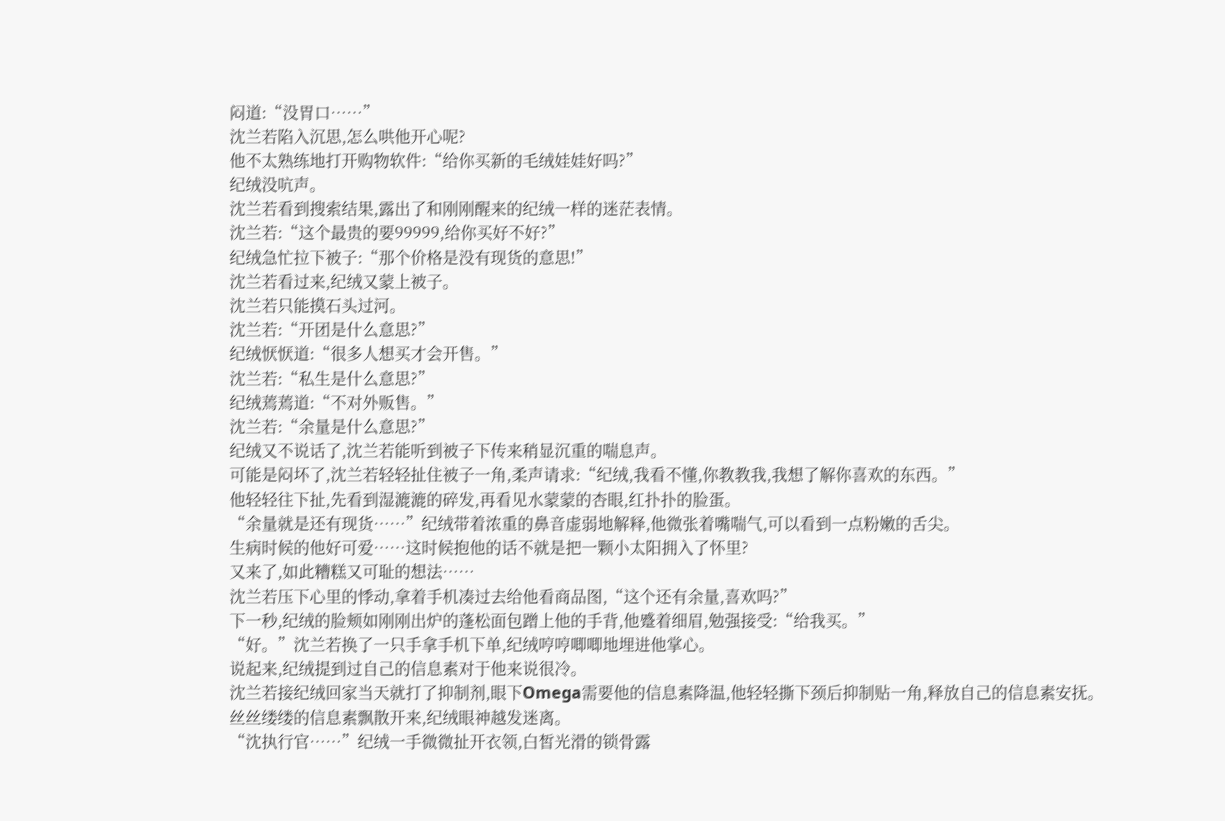闷道:“没胃口……”
沈兰若陷入沉思,怎么哄他开心呢?
他不太熟练地打开购物软件:“给你买新的毛绒娃娃好吗?”
纪绒没吭声。
沈兰若看到搜索结果,露出了和刚刚醒来的纪绒一样的迷茫表情。
沈兰若:“这个最贵的要99999,给你买好不好?”
纪绒急忙拉下被子:“那个价格是没有现货的意思!”
沈兰若看过来,纪绒又蒙上被子。
沈兰若只能摸石头过河。
沈兰若:“开团是什么意思?”
纪绒恹恹道:“很多人想买才会开售。”
沈兰若:“私生是什么意思?”
纪绒蔫蔫道:“不对外贩售。”
沈兰若:“余量是什么意思?”
纪绒又不说话了,沈兰若能听到被子下传来稍显沉重的喘息声。
可能是闷坏了,沈兰若轻轻扯住被子一角,柔声请求:“纪绒,我看不懂,你教教我,我想了解你喜欢的东西。”
他轻轻往下扯,先看到湿漉漉的碎发,再看见水蒙蒙的杏眼,红扑扑的脸蛋。
“余量就是还有现货……”纪绒带着浓重的鼻音虚弱地解释,他微张着嘴喘气,可以看到一点粉嫩的舌尖。
生病时候的他好可爱……这时候抱他的话不就是把一颗小太阳拥入了怀里?
又来了,如此糟糕又可耻的想法……
沈兰若压下心里的悸动,拿着手机凑过去给他看商品图,“这个还有余量,喜欢吗?”
下一秒,纪绒的脸颊如刚刚出炉的蓬松面包蹭上他的手背,他蹙着细眉,勉强接受:“给我买。”
“好。”沈兰若换了一只手拿手机下单,纪绒哼哼唧唧地埋进他掌心。
说起来,纪绒提到过自己的信息素对于他来说很冷。
沈兰若接纪绒回家当天就打了抑制剂,眼下Omega需要他的信息素降温,他轻轻撕下颈后抑制贴一角,释放自己的信息素安抚。
丝丝缕缕的信息素飘散开来,纪绒眼神越发迷离。
“沈执行官……”纪绒一手微微扯开衣领,白皙光滑的锁骨露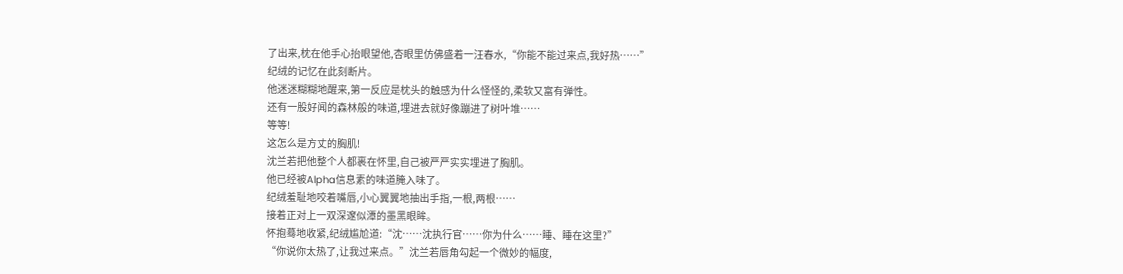了出来,枕在他手心抬眼望他,杏眼里仿佛盛着一汪春水,“你能不能过来点,我好热……”
纪绒的记忆在此刻断片。
他迷迷糊糊地醒来,第一反应是枕头的触感为什么怪怪的,柔软又富有弹性。
还有一股好闻的森林般的味道,埋进去就好像蹦进了树叶堆……
等等!
这怎么是方丈的胸肌!
沈兰若把他整个人都裹在怀里,自己被严严实实埋进了胸肌。
他已经被Alpha信息素的味道腌入味了。
纪绒羞耻地咬着嘴唇,小心翼翼地抽出手指,一根,两根……
接着正对上一双深邃似潭的墨黑眼眸。
怀抱蓦地收紧,纪绒尴尬道:“沈……沈执行官……你为什么……睡、睡在这里?”
“你说你太热了,让我过来点。”沈兰若唇角勾起一个微妙的幅度,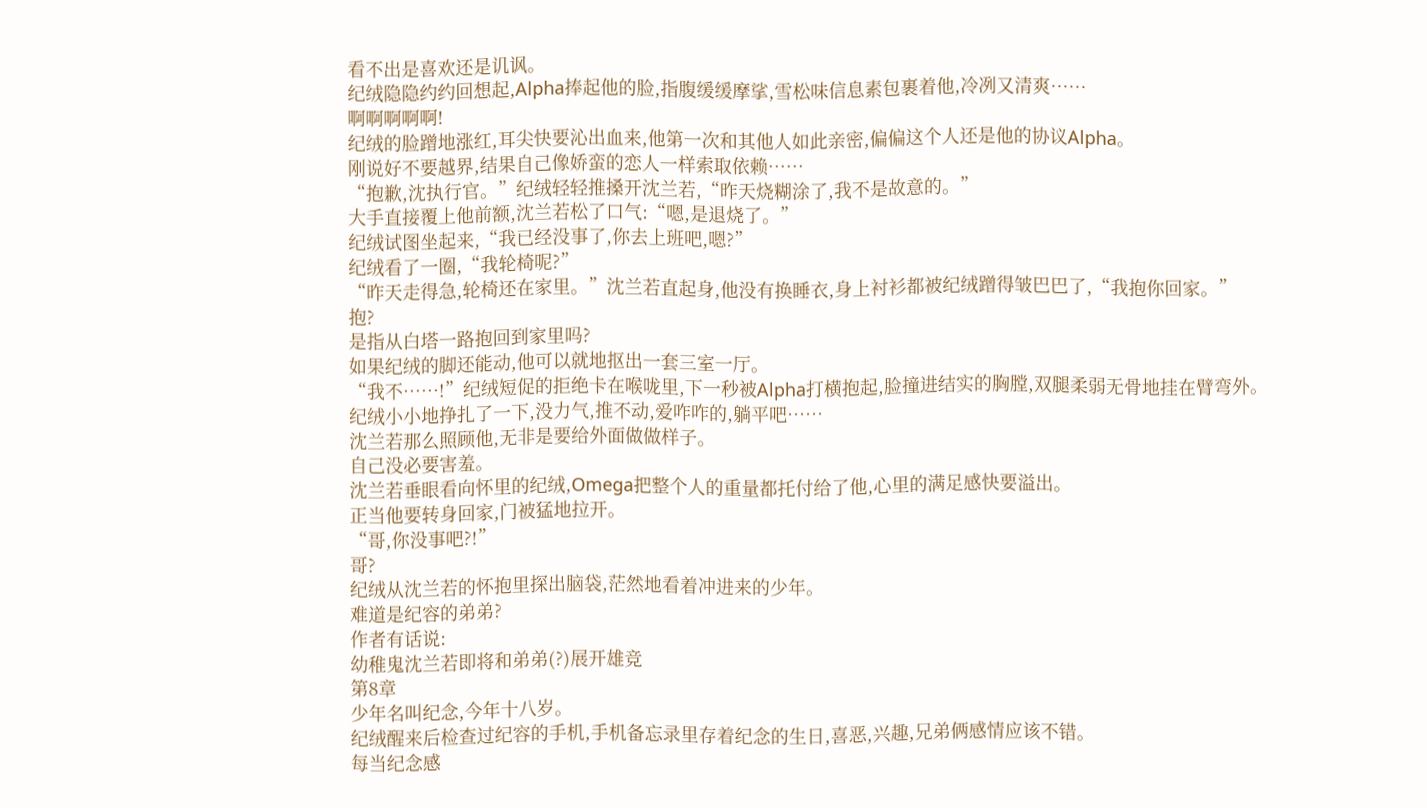看不出是喜欢还是讥讽。
纪绒隐隐约约回想起,Alpha捧起他的脸,指腹缓缓摩挲,雪松味信息素包裹着他,冷冽又清爽……
啊啊啊啊啊!
纪绒的脸蹭地涨红,耳尖快要沁出血来,他第一次和其他人如此亲密,偏偏这个人还是他的协议Alpha。
刚说好不要越界,结果自己像娇蛮的恋人一样索取依赖……
“抱歉,沈执行官。”纪绒轻轻推搡开沈兰若,“昨天烧糊涂了,我不是故意的。”
大手直接覆上他前额,沈兰若松了口气:“嗯,是退烧了。”
纪绒试图坐起来,“我已经没事了,你去上班吧,嗯?”
纪绒看了一圈,“我轮椅呢?”
“昨天走得急,轮椅还在家里。”沈兰若直起身,他没有换睡衣,身上衬衫都被纪绒蹭得皱巴巴了,“我抱你回家。”
抱?
是指从白塔一路抱回到家里吗?
如果纪绒的脚还能动,他可以就地抠出一套三室一厅。
“我不……!”纪绒短促的拒绝卡在喉咙里,下一秒被Alpha打横抱起,脸撞进结实的胸膛,双腿柔弱无骨地挂在臂弯外。
纪绒小小地挣扎了一下,没力气,推不动,爱咋咋的,躺平吧……
沈兰若那么照顾他,无非是要给外面做做样子。
自己没必要害羞。
沈兰若垂眼看向怀里的纪绒,Omega把整个人的重量都托付给了他,心里的满足感快要溢出。
正当他要转身回家,门被猛地拉开。
“哥,你没事吧?!”
哥?
纪绒从沈兰若的怀抱里探出脑袋,茫然地看着冲进来的少年。
难道是纪容的弟弟?
作者有话说:
幼稚鬼沈兰若即将和弟弟(?)展开雄竞
第8章
少年名叫纪念,今年十八岁。
纪绒醒来后检查过纪容的手机,手机备忘录里存着纪念的生日,喜恶,兴趣,兄弟俩感情应该不错。
每当纪念感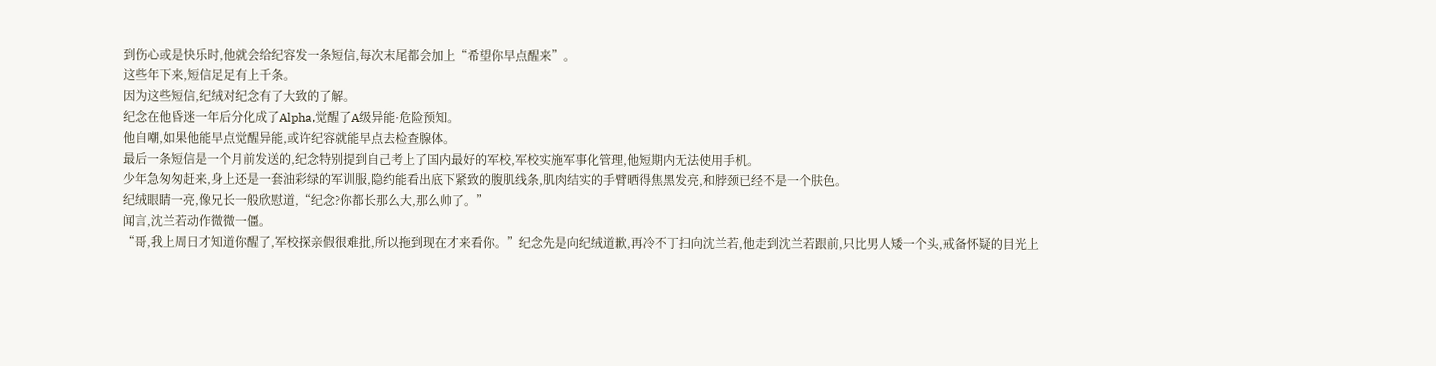到伤心或是快乐时,他就会给纪容发一条短信,每次末尾都会加上“希望你早点醒来”。
这些年下来,短信足足有上千条。
因为这些短信,纪绒对纪念有了大致的了解。
纪念在他昏迷一年后分化成了Alpha,觉醒了A级异能·危险预知。
他自嘲,如果他能早点觉醒异能,或许纪容就能早点去检查腺体。
最后一条短信是一个月前发送的,纪念特别提到自己考上了国内最好的军校,军校实施军事化管理,他短期内无法使用手机。
少年急匆匆赶来,身上还是一套油彩绿的军训服,隐约能看出底下紧致的腹肌线条,肌肉结实的手臂晒得焦黑发亮,和脖颈已经不是一个肤色。
纪绒眼睛一亮,像兄长一般欣慰道,“纪念?你都长那么大,那么帅了。”
闻言,沈兰若动作微微一僵。
“哥,我上周日才知道你醒了,军校探亲假很难批,所以拖到现在才来看你。”纪念先是向纪绒道歉,再冷不丁扫向沈兰若,他走到沈兰若跟前,只比男人矮一个头,戒备怀疑的目光上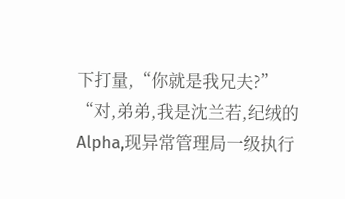下打量,“你就是我兄夫?”
“对,弟弟,我是沈兰若,纪绒的Alpha,现异常管理局一级执行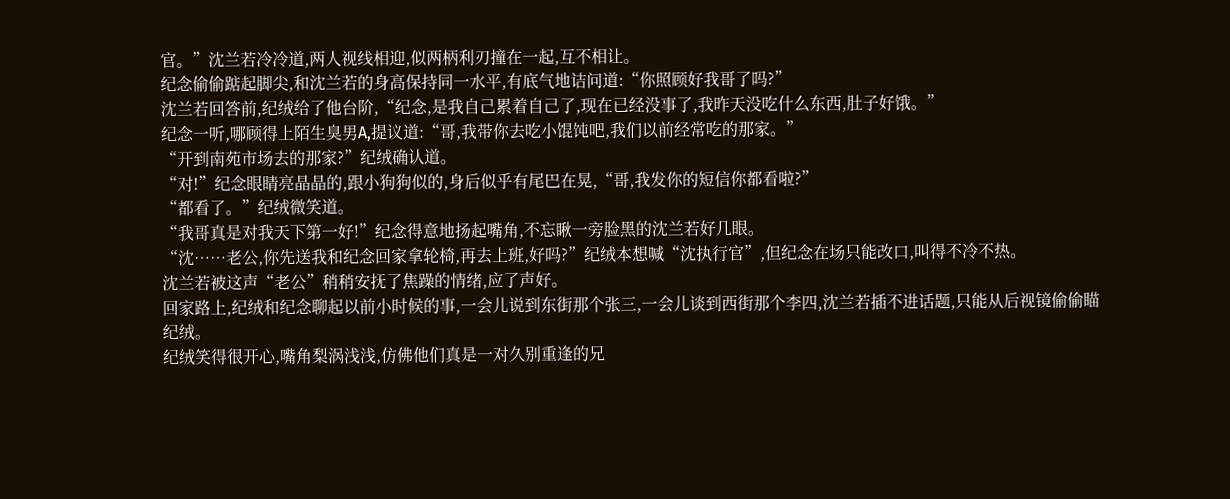官。”沈兰若冷冷道,两人视线相迎,似两柄利刃撞在一起,互不相让。
纪念偷偷踮起脚尖,和沈兰若的身高保持同一水平,有底气地诘问道:“你照顾好我哥了吗?”
沈兰若回答前,纪绒给了他台阶,“纪念,是我自己累着自己了,现在已经没事了,我昨天没吃什么东西,肚子好饿。”
纪念一听,哪顾得上陌生臭男A,提议道:“哥,我带你去吃小馄饨吧,我们以前经常吃的那家。”
“开到南苑市场去的那家?”纪绒确认道。
“对!”纪念眼睛亮晶晶的,跟小狗狗似的,身后似乎有尾巴在晃,“哥,我发你的短信你都看啦?”
“都看了。”纪绒微笑道。
“我哥真是对我天下第一好!”纪念得意地扬起嘴角,不忘瞅一旁脸黑的沈兰若好几眼。
“沈……老公,你先送我和纪念回家拿轮椅,再去上班,好吗?”纪绒本想喊“沈执行官”,但纪念在场只能改口,叫得不冷不热。
沈兰若被这声“老公”稍稍安抚了焦躁的情绪,应了声好。
回家路上,纪绒和纪念聊起以前小时候的事,一会儿说到东街那个张三,一会儿谈到西街那个李四,沈兰若插不进话题,只能从后视镜偷偷瞄纪绒。
纪绒笑得很开心,嘴角梨涡浅浅,仿佛他们真是一对久别重逢的兄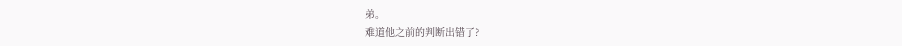弟。
难道他之前的判断出错了?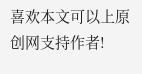喜欢本文可以上原创网支持作者!